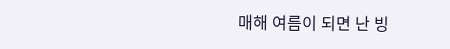매해 여름이 되면 난 빙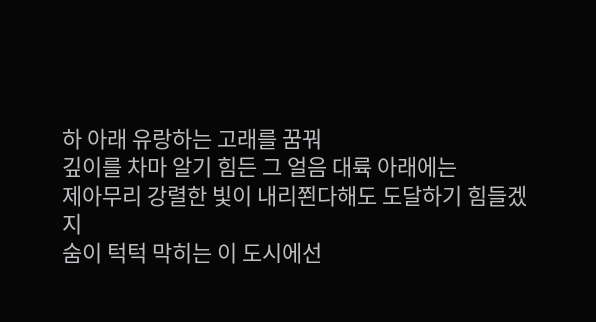하 아래 유랑하는 고래를 꿈꿔
깊이를 차마 알기 힘든 그 얼음 대륙 아래에는
제아무리 강렬한 빛이 내리쬔다해도 도달하기 힘들겠지
숨이 턱턱 막히는 이 도시에선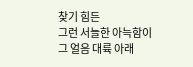찾기 힘든
그런 서늘한 아늑함이 그 얼음 대륙 아래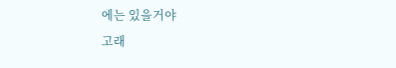에는 있을거야
고래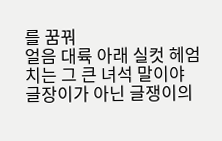를 꿈꿔
얼음 대륙 아래 실컷 헤엄치는 그 큰 녀석 말이야
글장이가 아닌 글쟁이의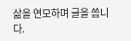삶을 연모하며 글을 씁니다.